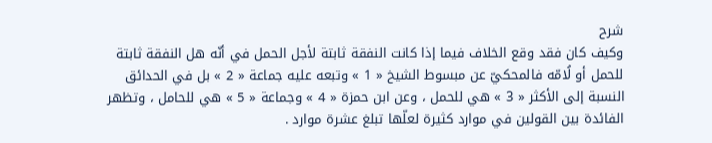شرح
وكيف كان فقد وقع الخلاف فيما إذا كانت النفقة ثابتة لأجل الحمل في أنّه هل النفقة ثابتة للحمل أو لُامّه فالمحكيّ عن مبسوط الشيخ « 1 » وتبعه عليه جماعة « 2 » بل في الحدائق النسبة إلى الأكثر « 3 » هي للحمل ، وعن ابن حمزة « 4 » وجماعة « 5 » هي للحامل ، وتظهر الفائدة بين القولين في موارد كثيرة لعلّها تبلغ عشرة موارد .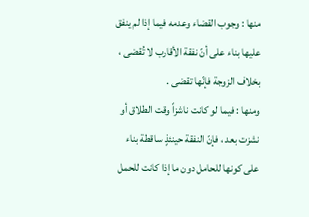منها : وجوب القضاء وعدمه فيما إذا لم ينفق عليها بناء على أنّ نفقة الأقارب لا تُقضى ، بخلاف الزوجة فإنّها تقضى .
ومنها : فيما لو كانت ناشزاً وقت الطلاق أو نشزت بعد ، فإنّ النفقة حينئذٍ ساقطة بناء على كونها للحامل دون ما إذا كانت للحمل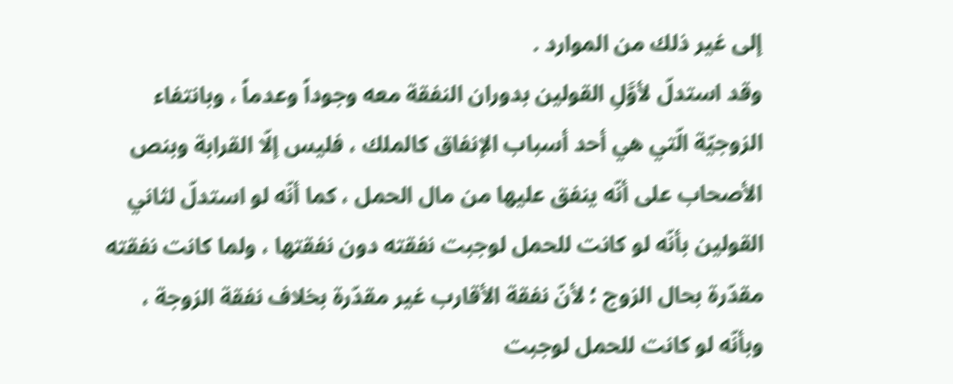إلى غير ذلك من الموارد .
وقد استدلّ لأوَّلِ القولين بدوران النفقة معه وجوداً وعدماً ، وبانتفاء الزوجيّة الّتي هي أحد أسباب الإنفاق كالملك ، فليس إلّا القرابة وبنص الأصحاب على أنّه ينفق عليها من مال الحمل ، كما أنّه لو استدلّ لثاني القولين بأنّه لو كانت للحمل لوجبت نفقته دون نفقتها ، ولما كانت نفقته مقدّرة بحال الزوج ؛ لأنّ نفقة الأقارب غير مقدّرة بخلاف نفقة الزوجة ، وبأنّه لو كانت للحمل لوجبت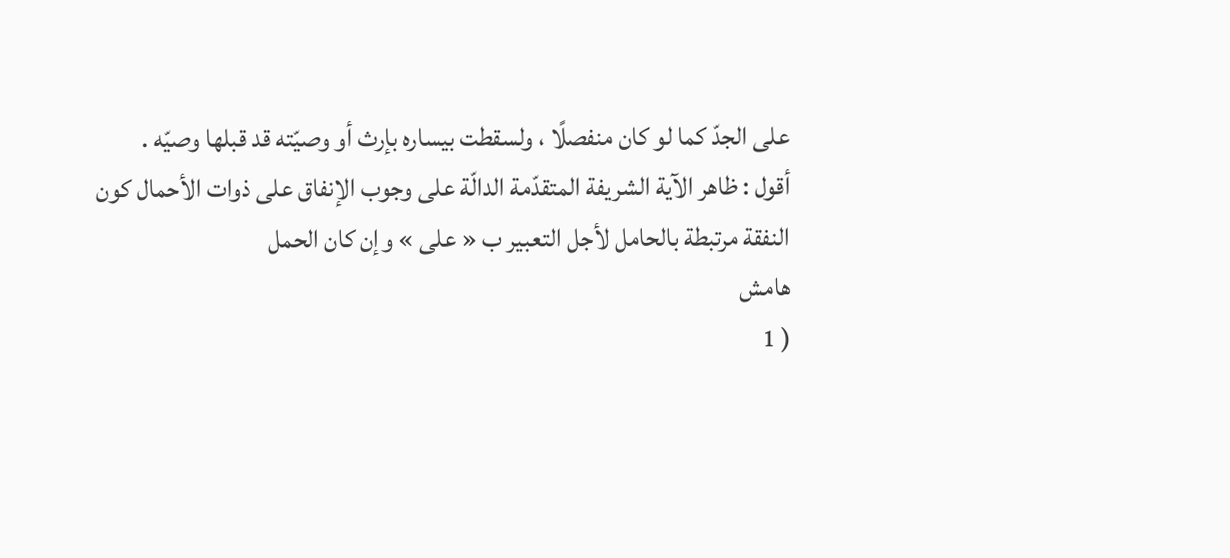على الجدّ كما لو كان منفصلًا ، ولسقطت بيساره بإرث أو وصيّته قد قبلها وصيّه .
أقول : ظاهر الآية الشريفة المتقدّمة الدالّة على وجوب الإنفاق على ذوات الأحمال كون النفقة مرتبطة بالحامل لأجل التعبير ب « على » وإن كان الحمل
هامش
( 1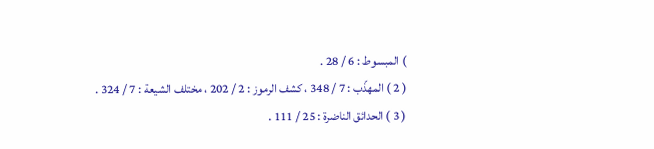) المبسوط : 6 / 28 .
( 2 ) المهذّب : 7 / 348 ، كشف الرموز : 2 / 202 ، مختلف الشيعة : 7 / 324 .
( 3 ) الحدائق الناضرة : 25 / 111 .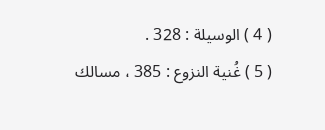( 4 ) الوسيلة : 328 .
( 5 ) غُنية النزوع : 385 ، مسالك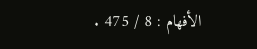الأفهام : 8 / 475 .